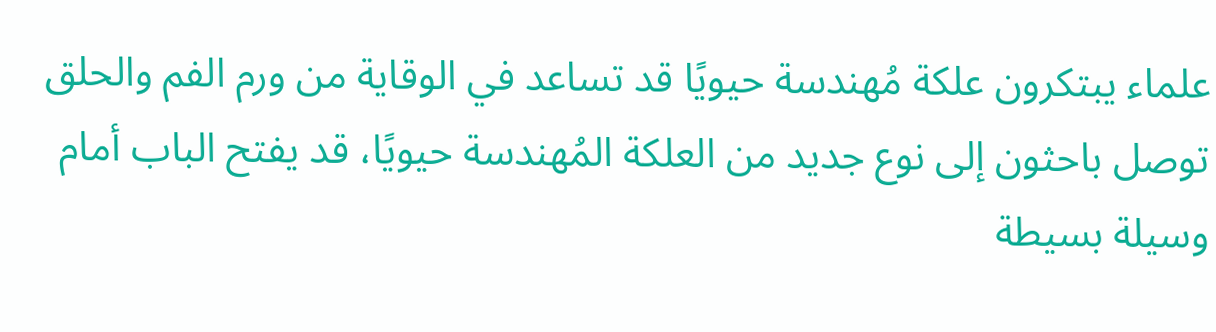علماء يبتكرون علكة مُهندسة حيويًا قد تساعد في الوقاية من ورم الفم والحلق
توصل باحثون إلى نوع جديد من العلكة المُهندسة حيويًا، قد يفتح الباب أمام وسيلة بسيطة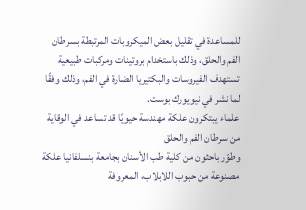للمساعدة في تقليل بعض الميكروبات المرتبطة بسرطان الفم والحلق، وذلك باستخدام بروتينات ومركبات طبيعية تستهدف الفيروسات والبكتيريا الضارة في الفم، وذلك وفقًا لما نشر في نيويورك بوست.
علماء يبتكرون علكة مهندسة حيويًا قد تساعد في الوقاية من سرطان الفم والحلق
وطوّر باحثون من كلية طب الأسنان بجامعة بنسلفانيا علكة مصنوعة من حبوب اللابلاب، المعروفة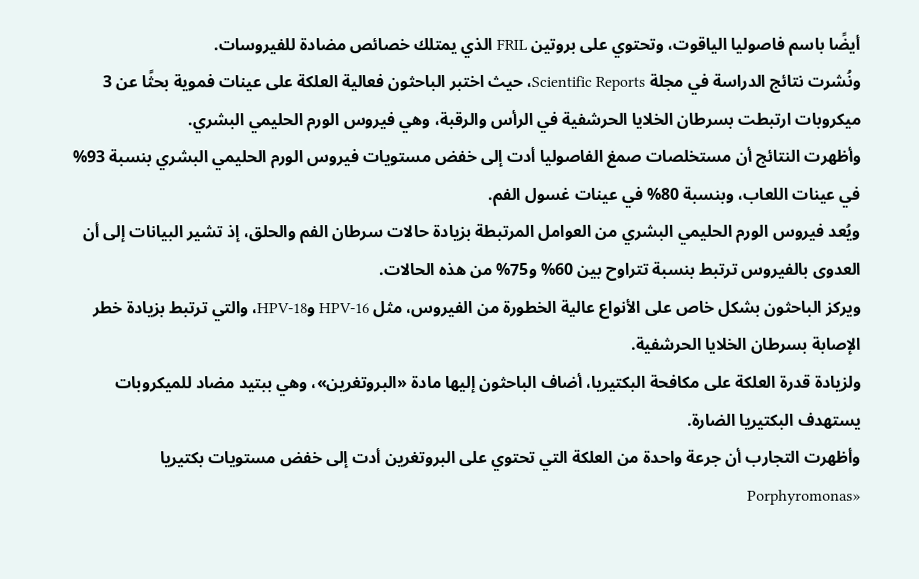أيضًا باسم فاصوليا الياقوت، وتحتوي على بروتين FRIL الذي يمتلك خصائص مضادة للفيروسات.
ونُشرت نتائج الدراسة في مجلة Scientific Reports، حيث اختبر الباحثون فعالية العلكة على عينات فموية بحثًا عن 3 ميكروبات ارتبطت بسرطان الخلايا الحرشفية في الرأس والرقبة، وهي فيروس الورم الحليمي البشري.
وأظهرت النتائج أن مستخلصات صمغ الفاصوليا أدت إلى خفض مستويات فيروس الورم الحليمي البشري بنسبة 93% في عينات اللعاب، وبنسبة 80% في عينات غسول الفم.
ويُعد فيروس الورم الحليمي البشري من العوامل المرتبطة بزيادة حالات سرطان الفم والحلق، إذ تشير البيانات إلى أن العدوى بالفيروس ترتبط بنسبة تتراوح بين 60% و75% من هذه الحالات.
ويركز الباحثون بشكل خاص على الأنواع عالية الخطورة من الفيروس، مثل HPV-16 وHPV-18، والتي ترتبط بزيادة خطر الإصابة بسرطان الخلايا الحرشفية.
ولزيادة قدرة العلكة على مكافحة البكتيريا، أضاف الباحثون إليها مادة «البروتغرين»، وهي ببتيد مضاد للميكروبات يستهدف البكتيريا الضارة.
وأظهرت التجارب أن جرعة واحدة من العلكة التي تحتوي على البروتغرين أدت إلى خفض مستويات بكتيريا «Porphyromonas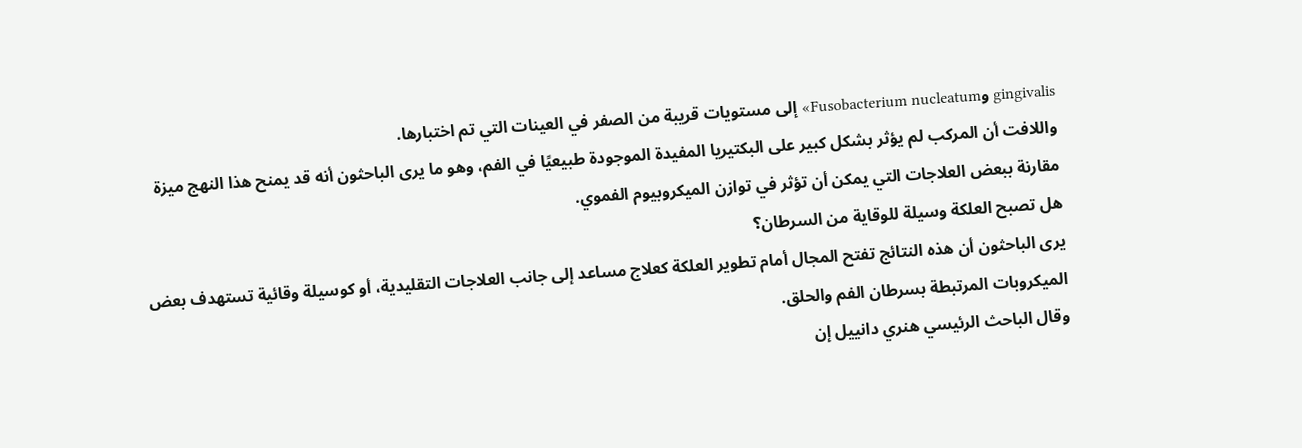gingivalis وFusobacterium nucleatum» إلى مستويات قريبة من الصفر في العينات التي تم اختبارها.
واللافت أن المركب لم يؤثر بشكل كبير على البكتيريا المفيدة الموجودة طبيعيًا في الفم، وهو ما يرى الباحثون أنه قد يمنح هذا النهج ميزة مقارنة ببعض العلاجات التي يمكن أن تؤثر في توازن الميكروبيوم الفموي.
هل تصبح العلكة وسيلة للوقاية من السرطان؟
يرى الباحثون أن هذه النتائج تفتح المجال أمام تطوير العلكة كعلاج مساعد إلى جانب العلاجات التقليدية، أو كوسيلة وقائية تستهدف بعض الميكروبات المرتبطة بسرطان الفم والحلق.
وقال الباحث الرئيسي هنري دانييل إن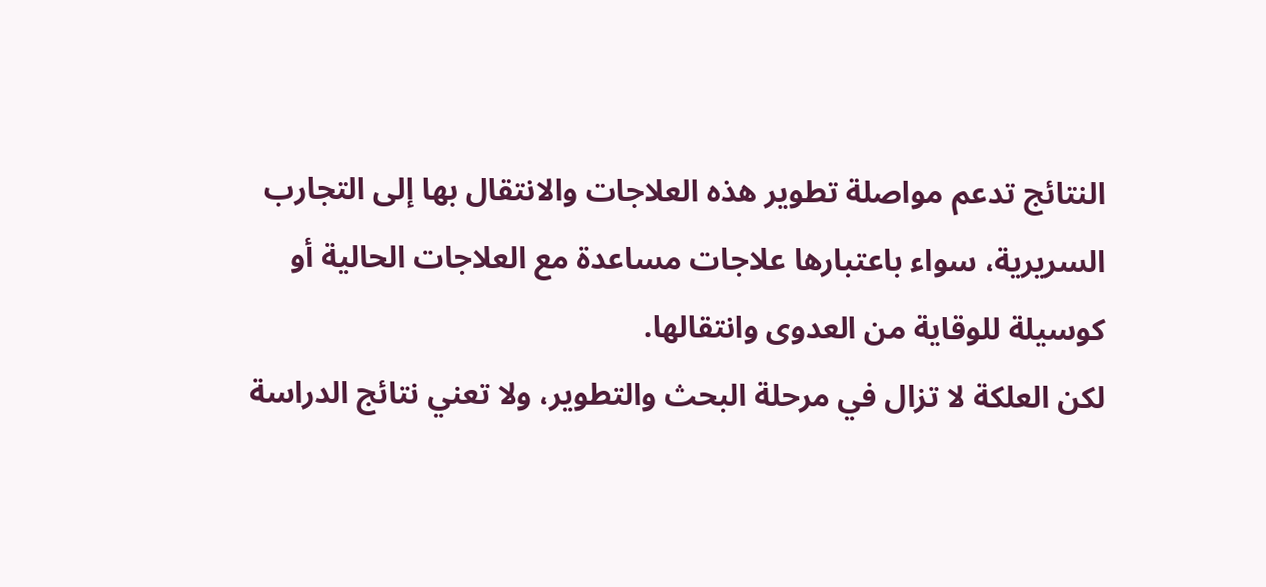النتائج تدعم مواصلة تطوير هذه العلاجات والانتقال بها إلى التجارب السريرية، سواء باعتبارها علاجات مساعدة مع العلاجات الحالية أو كوسيلة للوقاية من العدوى وانتقالها.
لكن العلكة لا تزال في مرحلة البحث والتطوير، ولا تعني نتائج الدراسة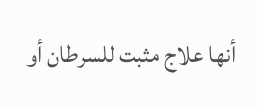أنها علاج مثبت للسرطان أو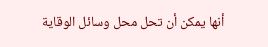أنها يمكن أن تحل محل وسائل الوقاية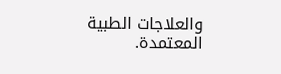والعلاجات الطبية المعتمدة.